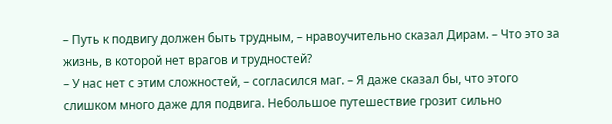– Путь к подвигу должен быть трудным, – нравоучительно сказал Дирам. – Что это за жизнь, в которой нет врагов и трудностей?
– У нас нет с этим сложностей, – согласился маг. – Я даже сказал бы, что этого слишком много даже для подвига. Небольшое путешествие грозит сильно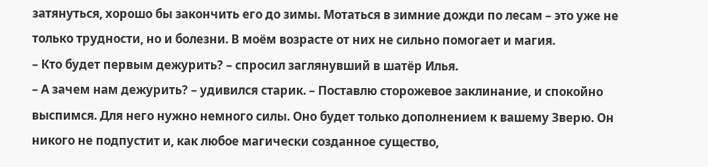затянуться, хорошо бы закончить его до зимы. Мотаться в зимние дожди по лесам – это уже не только трудности, но и болезни. В моём возрасте от них не сильно помогает и магия.
– Кто будет первым дежурить? – спросил заглянувший в шатёр Илья.
– А зачем нам дежурить? – удивился старик. – Поставлю сторожевое заклинание, и спокойно выспимся. Для него нужно немного силы. Оно будет только дополнением к вашему Зверю. Он никого не подпустит и, как любое магически созданное существо,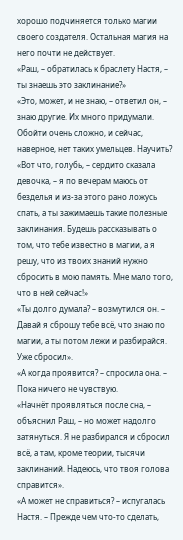хорошо подчиняется только магии своего создателя. Остальная магия на него почти не действует.
«Раш, – обратилась к браслету Настя, – ты знаешь это заклинание?»
«Это, может, и не знаю, – ответил он, – знаю другие. Их много придумали. Обойти очень сложно, и сейчас, наверное, нет таких умельцев. Научить?
«Вот что, голубь, – сердито сказала девочка, – я по вечерам маюсь от безделья и из-за этого рано ложусь спать, а ты зажимаешь такие полезные заклинания. Будешь рассказывать о том, что тебе известно в магии, а я решу, что из твоих знаний нужно сбросить в мою память. Мне мало того, что в ней сейчас!»
«Ты долго думала? – возмутился он. – Давай я сброшу тебе всё, что знаю по магии, а ты потом лежи и разбирайся. Уже сбросил».
«А когда проявится? – спросила она. – Пока ничего не чувствую.
«Начнёт проявляться после сна, – объяснил Раш, – но может надолго затянуться. Я не разбирался и сбросил всё, а там, кроме теории, тысячи заклинаний. Надеюсь, что твоя голова справится».
«А может не справиться? – испугалась Настя. – Прежде чем что-то сделать,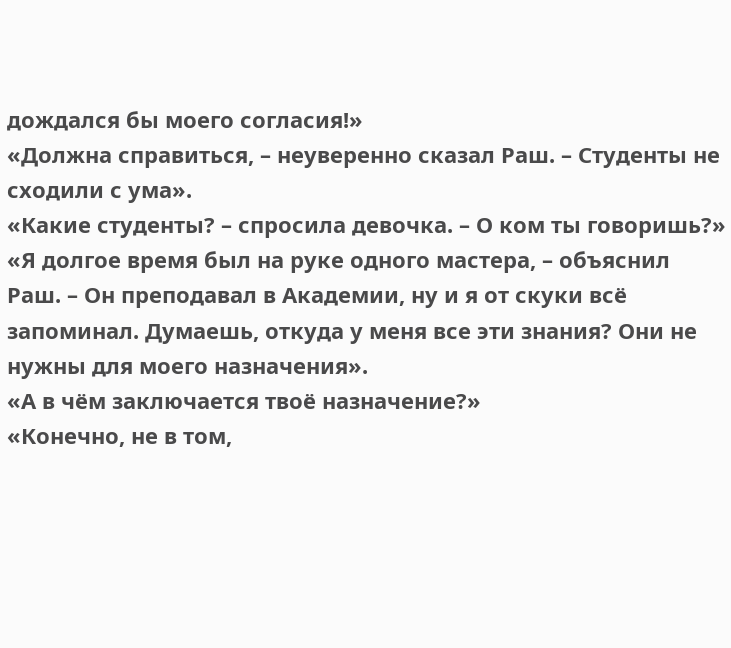дождался бы моего согласия!»
«Должна справиться, – неуверенно сказал Раш. – Студенты не сходили с ума».
«Какие студенты? – спросила девочка. – О ком ты говоришь?»
«Я долгое время был на руке одного мастера, – объяснил Раш. – Он преподавал в Академии, ну и я от скуки всё запоминал. Думаешь, откуда у меня все эти знания? Они не нужны для моего назначения».
«А в чём заключается твоё назначение?»
«Конечно, не в том,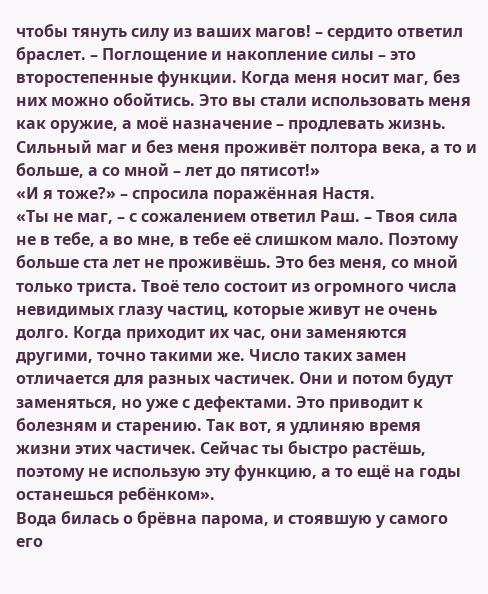чтобы тянуть силу из ваших магов! – сердито ответил браслет. – Поглощение и накопление силы – это второстепенные функции. Когда меня носит маг, без них можно обойтись. Это вы стали использовать меня как оружие, а моё назначение – продлевать жизнь. Сильный маг и без меня проживёт полтора века, а то и больше, а со мной – лет до пятисот!»
«И я тоже?» – спросила поражённая Настя.
«Ты не маг, – с сожалением ответил Раш. – Твоя сила не в тебе, а во мне, в тебе её слишком мало. Поэтому больше ста лет не проживёшь. Это без меня, со мной только триста. Твоё тело состоит из огромного числа невидимых глазу частиц, которые живут не очень долго. Когда приходит их час, они заменяются другими, точно такими же. Число таких замен отличается для разных частичек. Они и потом будут заменяться, но уже с дефектами. Это приводит к болезням и старению. Так вот, я удлиняю время жизни этих частичек. Сейчас ты быстро растёшь, поэтому не использую эту функцию, а то ещё на годы останешься ребёнком».
Вода билась о брёвна парома, и стоявшую у самого его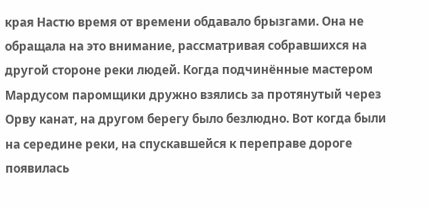края Настю время от времени обдавало брызгами. Она не обращала на это внимание, рассматривая собравшихся на другой стороне реки людей. Когда подчинённые мастером Мардусом паромщики дружно взялись за протянутый через Орву канат, на другом берегу было безлюдно. Вот когда были на середине реки, на спускавшейся к переправе дороге появилась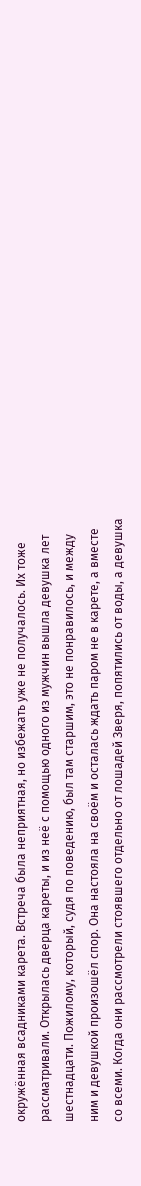окружённая всадниками карета. Встреча была неприятная, но избежать уже не получалось. Их тоже рассматривали. Открылась дверца кареты, и из неё с помощью одного из мужчин вышла девушка лет шестнадцати. Пожилому, который, судя по поведению, был там старшим, это не понравилось, и между ним и девушкой произошёл спор. Она настояла на своём и осталась ждать паром не в карете, а вместе со всеми. Когда они рассмотрели стоявшего отдельно от лошадей Зверя, попятились от воды, а девушка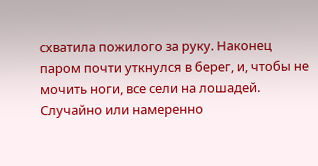схватила пожилого за руку. Наконец паром почти уткнулся в берег, и, чтобы не мочить ноги, все сели на лошадей. Случайно или намеренно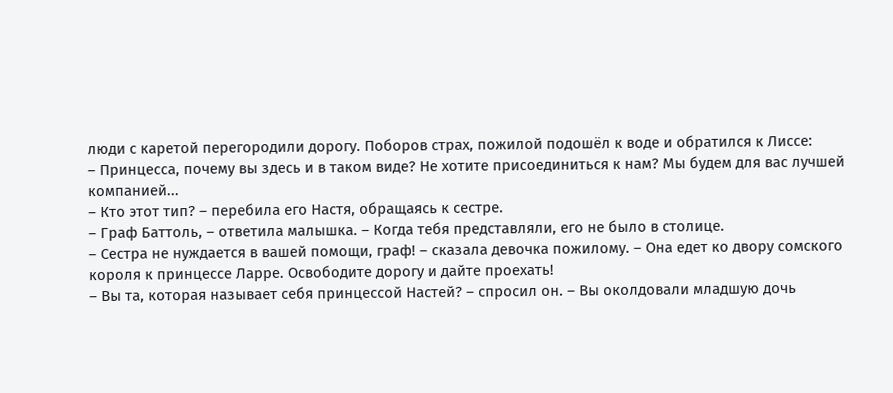люди с каретой перегородили дорогу. Поборов страх, пожилой подошёл к воде и обратился к Лиссе:
– Принцесса, почему вы здесь и в таком виде? Не хотите присоединиться к нам? Мы будем для вас лучшей компанией...
– Кто этот тип? – перебила его Настя, обращаясь к сестре.
– Граф Баттоль, – ответила малышка. – Когда тебя представляли, его не было в столице.
– Сестра не нуждается в вашей помощи, граф! – сказала девочка пожилому. – Она едет ко двору сомского короля к принцессе Ларре. Освободите дорогу и дайте проехать!
– Вы та, которая называет себя принцессой Настей? – спросил он. – Вы околдовали младшую дочь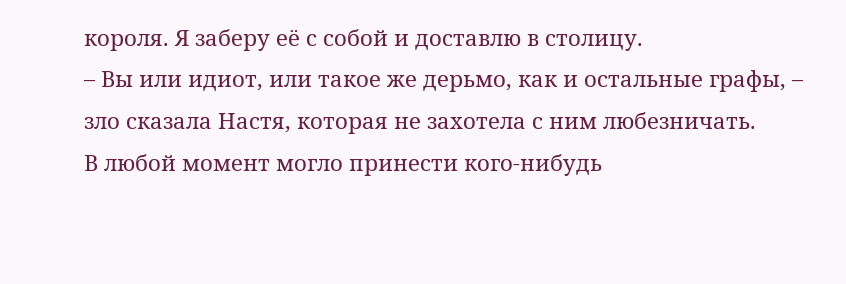короля. Я заберу её с собой и доставлю в столицу.
– Вы или идиот, или такое же дерьмо, как и остальные графы, – зло сказала Настя, которая не захотела с ним любезничать.
В любой момент могло принести кого-нибудь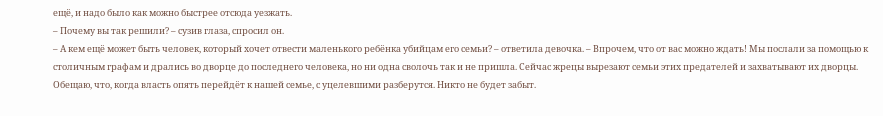ещё, и надо было как можно быстрее отсюда уезжать.
– Почему вы так решили? – сузив глаза, спросил он.
– А кем ещё может быть человек, который хочет отвести маленького ребёнка убийцам его семьи? – ответила девочка. – Впрочем, что от вас можно ждать! Мы послали за помощью к столичным графам и дрались во дворце до последнего человека, но ни одна сволочь так и не пришла. Сейчас жрецы вырезают семьи этих предателей и захватывают их дворцы. Обещаю, что, когда власть опять перейдёт к нашей семье, с уцелевшими разберутся. Никто не будет забыт.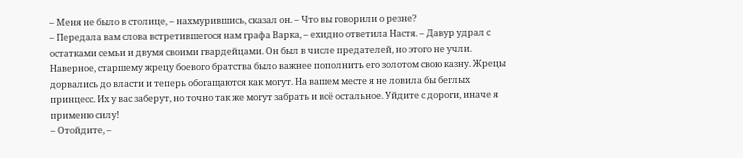– Меня не было в столице, – нахмурившись, сказал он. – Что вы говорили о резне?
– Передала вам слова встретившегося нам графа Варка, – ехидно ответила Настя. – Давур удрал с остатками семьи и двумя своими гвардейцами. Он был в числе предателей, но этого не учли. Наверное, старшему жрецу боевого братства было важнее пополнить его золотом свою казну. Жрецы дорвались до власти и теперь обогащаются как могут. На вашем месте я не ловила бы беглых принцесс. Их у вас заберут, но точно так же могут забрать и всё остальное. Уйдите с дороги, иначе я применю силу!
– Отойдите, –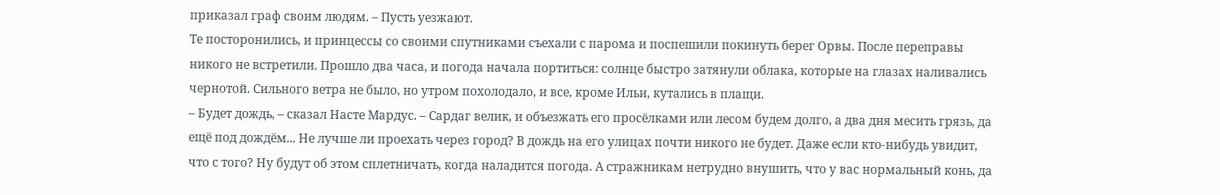приказал граф своим людям. – Пусть уезжают.
Те посторонились, и принцессы со своими спутниками съехали с парома и поспешили покинуть берег Орвы. После переправы никого не встретили. Прошло два часа, и погода начала портиться: солнце быстро затянули облака, которые на глазах наливались чернотой. Сильного ветра не было, но утром похолодало, и все, кроме Ильи, кутались в плащи.
– Будет дождь, – сказал Насте Мардус. – Сардаг велик, и объезжать его просёлками или лесом будем долго, а два дня месить грязь, да ещё под дождём... Не лучше ли проехать через город? В дождь на его улицах почти никого не будет. Даже если кто-нибудь увидит, что с того? Ну будут об этом сплетничать, когда наладится погода. А стражникам нетрудно внушить, что у вас нормальный конь, да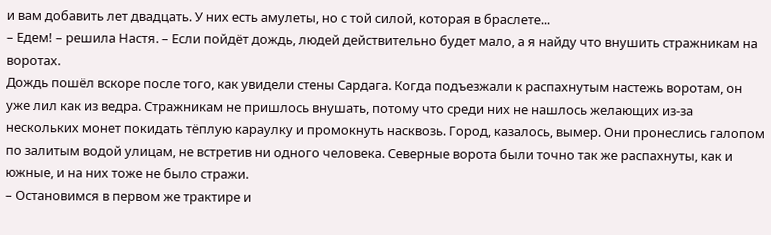и вам добавить лет двадцать. У них есть амулеты, но с той силой, которая в браслете...
– Едем! – решила Настя. – Если пойдёт дождь, людей действительно будет мало, а я найду что внушить стражникам на воротах.
Дождь пошёл вскоре после того, как увидели стены Сардага. Когда подъезжали к распахнутым настежь воротам, он уже лил как из ведра. Стражникам не пришлось внушать, потому что среди них не нашлось желающих из-за нескольких монет покидать тёплую караулку и промокнуть насквозь. Город, казалось, вымер. Они пронеслись галопом по залитым водой улицам, не встретив ни одного человека. Северные ворота были точно так же распахнуты, как и южные, и на них тоже не было стражи.
– Остановимся в первом же трактире и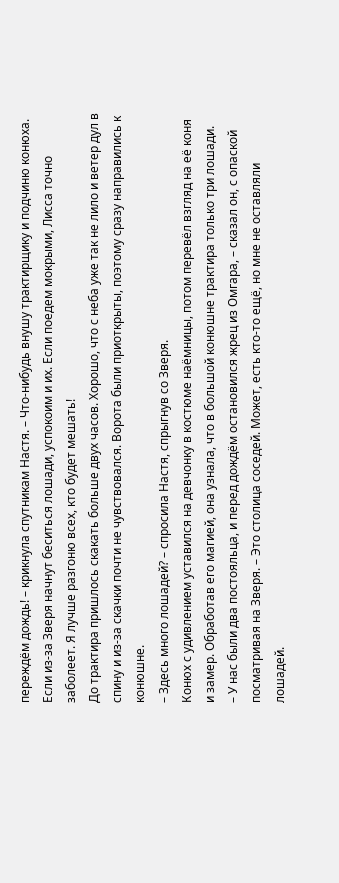переждём дождь! – крикнула спутникам Настя. – Что-нибудь внушу трактирщику и подчиню конюха. Если из-за Зверя начнут беситься лошади, успокоим и их. Если поедем мокрыми, Лисса точно заболеет. Я лучше разгоню всех, кто будет мешать!
До трактира пришлось скакать больше двух часов. Хорошо, что с неба уже так не лило и ветер дул в спину и из-за скачки почти не чувствовался. Ворота были приоткрыты, поэтому сразу направились к конюшне.
– Здесь много лошадей? – спросила Настя, спрыгнув со Зверя.
Конюх с удивлением уставился на девчонку в костюме наёмницы, потом перевёл взгляд на её коня и замер. Обработав его магией, она узнала, что в большой конюшне трактира только три лошади.
– У нас были два постояльца, и перед дождём остановился жрец из Омгара, – сказал он, с опаской посматривая на Зверя. – Это столица соседей. Может, есть кто-то ещё, но мне не оставляли лошадей.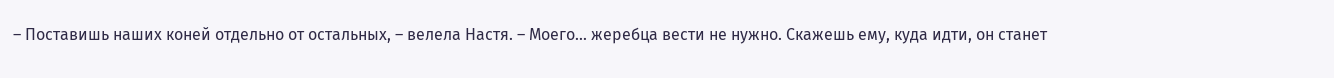– Поставишь наших коней отдельно от остальных, – велела Настя. – Моего... жеребца вести не нужно. Скажешь ему, куда идти, он станет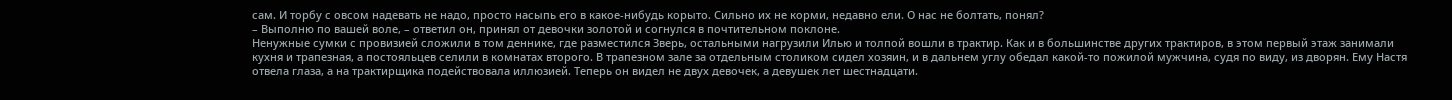сам. И торбу с овсом надевать не надо, просто насыпь его в какое-нибудь корыто. Сильно их не корми, недавно ели. О нас не болтать, понял?
– Выполню по вашей воле, – ответил он, принял от девочки золотой и согнулся в почтительном поклоне.
Ненужные сумки с провизией сложили в том деннике, где разместился Зверь, остальными нагрузили Илью и толпой вошли в трактир. Как и в большинстве других трактиров, в этом первый этаж занимали кухня и трапезная, а постояльцев селили в комнатах второго. В трапезном зале за отдельным столиком сидел хозяин, и в дальнем углу обедал какой-то пожилой мужчина, судя по виду, из дворян. Ему Настя отвела глаза, а на трактирщика подействовала иллюзией. Теперь он видел не двух девочек, а девушек лет шестнадцати.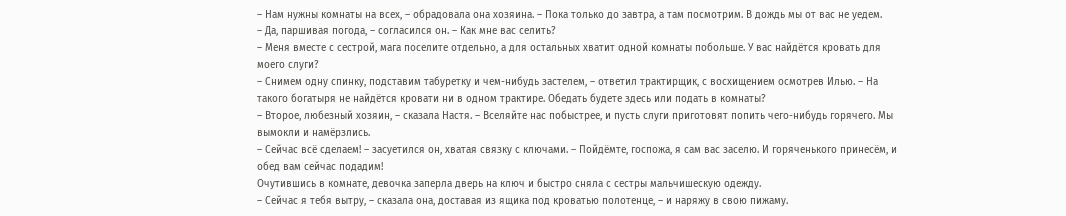– Нам нужны комнаты на всех, – обрадовала она хозяина. – Пока только до завтра, а там посмотрим. В дождь мы от вас не уедем.
– Да, паршивая погода, – согласился он. – Как мне вас селить?
– Меня вместе с сестрой, мага поселите отдельно, а для остальных хватит одной комнаты побольше. У вас найдётся кровать для моего слуги?
– Снимем одну спинку, подставим табуретку и чем-нибудь застелем, – ответил трактирщик, с восхищением осмотрев Илью. – На такого богатыря не найдётся кровати ни в одном трактире. Обедать будете здесь или подать в комнаты?
– Второе, любезный хозяин, – сказала Настя. – Вселяйте нас побыстрее, и пусть слуги приготовят попить чего-нибудь горячего. Мы вымокли и намёрзлись.
– Сейчас всё сделаем! – засуетился он, хватая связку с ключами. – Пойдёмте, госпожа, я сам вас заселю. И горяченького принесём, и обед вам сейчас подадим!
Очутившись в комнате, девочка заперла дверь на ключ и быстро сняла с сестры мальчишескую одежду.
– Сейчас я тебя вытру, – сказала она, доставая из ящика под кроватью полотенце, – и наряжу в свою пижаму.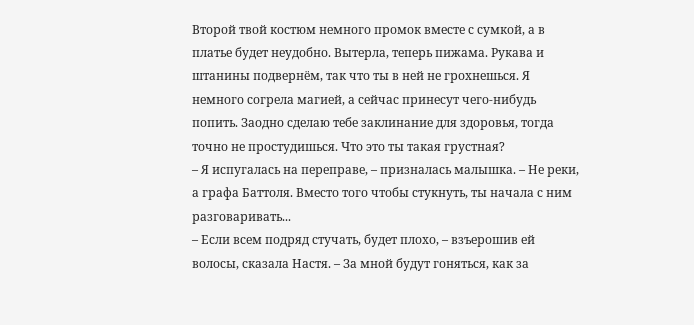Второй твой костюм немного промок вместе с сумкой, а в платье будет неудобно. Вытерла, теперь пижама. Рукава и штанины подвернём, так что ты в ней не грохнешься. Я немного согрела магией, а сейчас принесут чего-нибудь попить. Заодно сделаю тебе заклинание для здоровья, тогда точно не простудишься. Что это ты такая грустная?
– Я испугалась на переправе, – призналась малышка. – Не реки, а графа Баттоля. Вместо того чтобы стукнуть, ты начала с ним разговаривать...
– Если всем подряд стучать, будет плохо, – взъерошив ей волосы, сказала Настя. – За мной будут гоняться, как за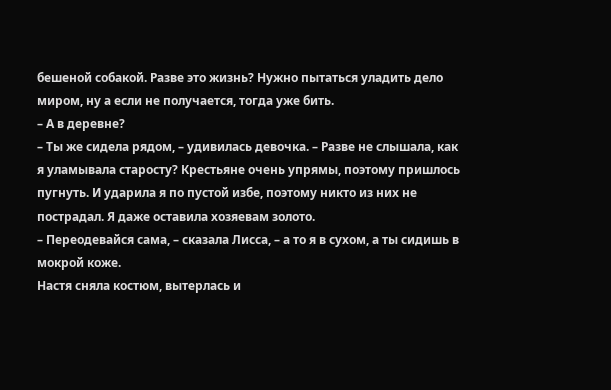бешеной собакой. Разве это жизнь? Нужно пытаться уладить дело миром, ну а если не получается, тогда уже бить.
– А в деревне?
– Ты же сидела рядом, – удивилась девочка. – Разве не слышала, как я уламывала старосту? Крестьяне очень упрямы, поэтому пришлось пугнуть. И ударила я по пустой избе, поэтому никто из них не пострадал. Я даже оставила хозяевам золото.
– Переодевайся сама, – сказала Лисса, – а то я в сухом, а ты сидишь в мокрой коже.
Настя сняла костюм, вытерлась и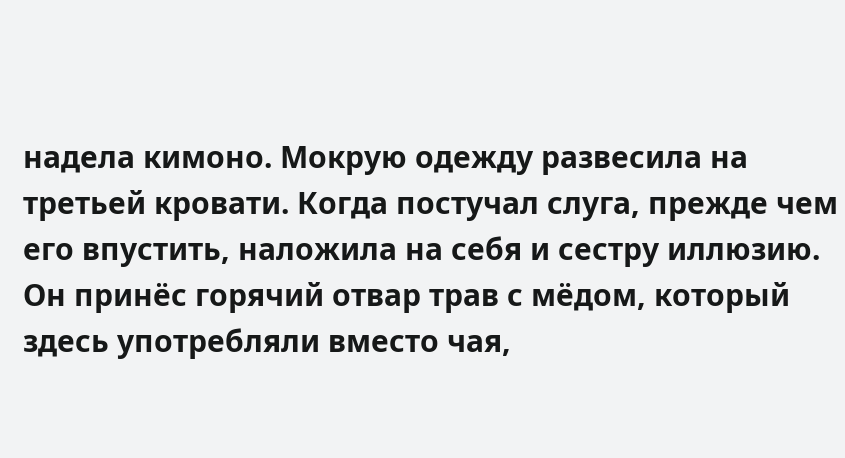надела кимоно. Мокрую одежду развесила на третьей кровати. Когда постучал слуга, прежде чем его впустить, наложила на себя и сестру иллюзию. Он принёс горячий отвар трав с мёдом, который здесь употребляли вместо чая,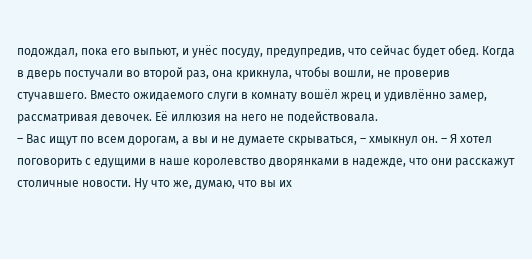подождал, пока его выпьют, и унёс посуду, предупредив, что сейчас будет обед. Когда в дверь постучали во второй раз, она крикнула, чтобы вошли, не проверив стучавшего. Вместо ожидаемого слуги в комнату вошёл жрец и удивлённо замер, рассматривая девочек. Её иллюзия на него не подействовала.
– Вас ищут по всем дорогам, а вы и не думаете скрываться, – хмыкнул он. – Я хотел поговорить с едущими в наше королевство дворянками в надежде, что они расскажут столичные новости. Ну что же, думаю, что вы их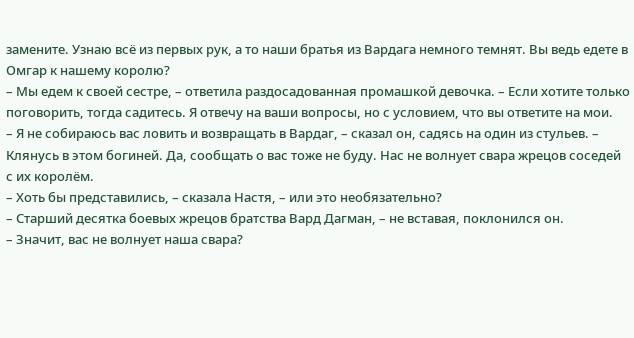замените. Узнаю всё из первых рук, а то наши братья из Вардага немного темнят. Вы ведь едете в Омгар к нашему королю?
– Мы едем к своей сестре, – ответила раздосадованная промашкой девочка. – Если хотите только поговорить, тогда садитесь. Я отвечу на ваши вопросы, но с условием, что вы ответите на мои.
– Я не собираюсь вас ловить и возвращать в Вардаг, – сказал он, садясь на один из стульев. – Клянусь в этом богиней. Да, сообщать о вас тоже не буду. Нас не волнует свара жрецов соседей с их королём.
– Хоть бы представились, – сказала Настя, – или это необязательно?
– Старший десятка боевых жрецов братства Вард Дагман, – не вставая, поклонился он.
– Значит, вас не волнует наша свара?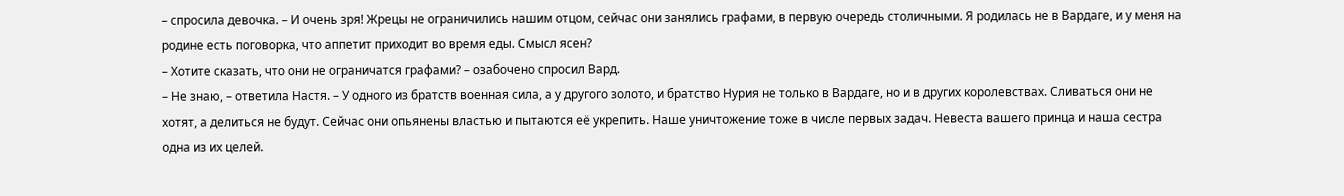– спросила девочка. – И очень зря! Жрецы не ограничились нашим отцом, сейчас они занялись графами, в первую очередь столичными. Я родилась не в Вардаге, и у меня на родине есть поговорка, что аппетит приходит во время еды. Смысл ясен?
– Хотите сказать, что они не ограничатся графами? – озабочено спросил Вард.
– Не знаю, – ответила Настя. – У одного из братств военная сила, а у другого золото, и братство Нурия не только в Вардаге, но и в других королевствах. Сливаться они не хотят, а делиться не будут. Сейчас они опьянены властью и пытаются её укрепить. Наше уничтожение тоже в числе первых задач. Невеста вашего принца и наша сестра одна из их целей.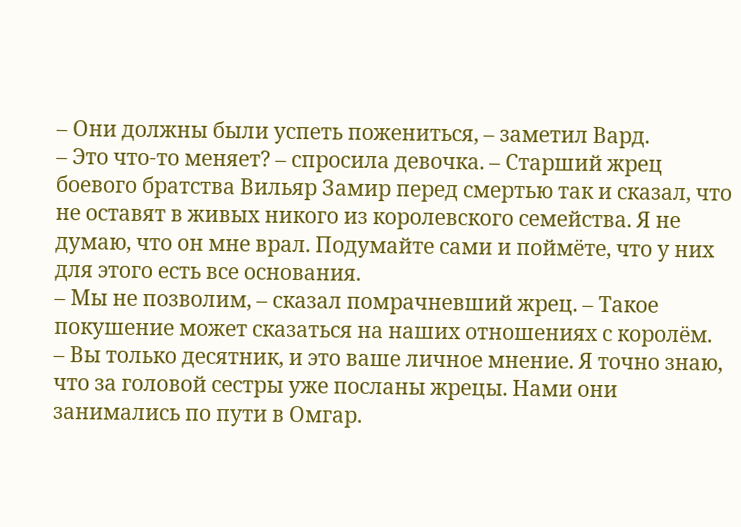– Они должны были успеть пожениться, – заметил Вард.
– Это что-то меняет? – спросила девочка. – Старший жрец боевого братства Вильяр Замир перед смертью так и сказал, что не оставят в живых никого из королевского семейства. Я не думаю, что он мне врал. Подумайте сами и поймёте, что у них для этого есть все основания.
– Мы не позволим, – сказал помрачневший жрец. – Такое покушение может сказаться на наших отношениях с королём.
– Вы только десятник, и это ваше личное мнение. Я точно знаю, что за головой сестры уже посланы жрецы. Нами они занимались по пути в Омгар.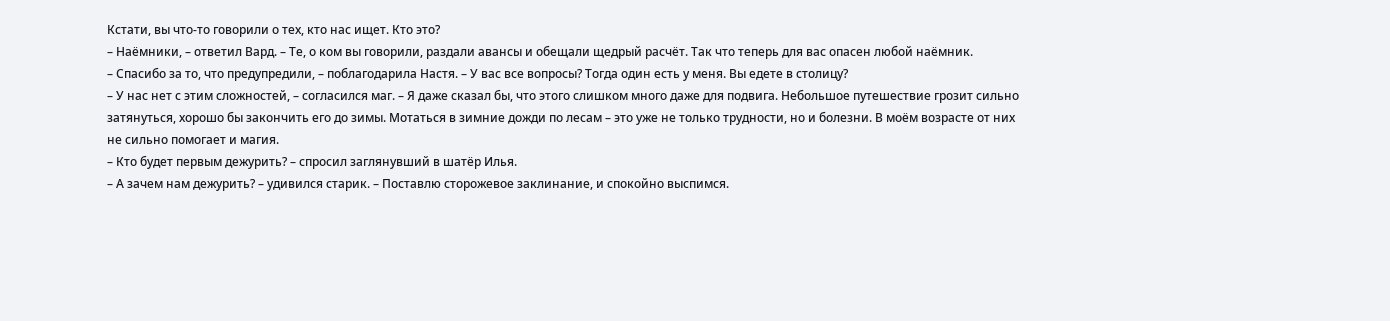Кстати, вы что-то говорили о тех, кто нас ищет. Кто это?
– Наёмники, – ответил Вард. – Те, о ком вы говорили, раздали авансы и обещали щедрый расчёт. Так что теперь для вас опасен любой наёмник.
– Спасибо за то, что предупредили, – поблагодарила Настя. – У вас все вопросы? Тогда один есть у меня. Вы едете в столицу?
– У нас нет с этим сложностей, – согласился маг. – Я даже сказал бы, что этого слишком много даже для подвига. Небольшое путешествие грозит сильно затянуться, хорошо бы закончить его до зимы. Мотаться в зимние дожди по лесам – это уже не только трудности, но и болезни. В моём возрасте от них не сильно помогает и магия.
– Кто будет первым дежурить? – спросил заглянувший в шатёр Илья.
– А зачем нам дежурить? – удивился старик. – Поставлю сторожевое заклинание, и спокойно выспимся.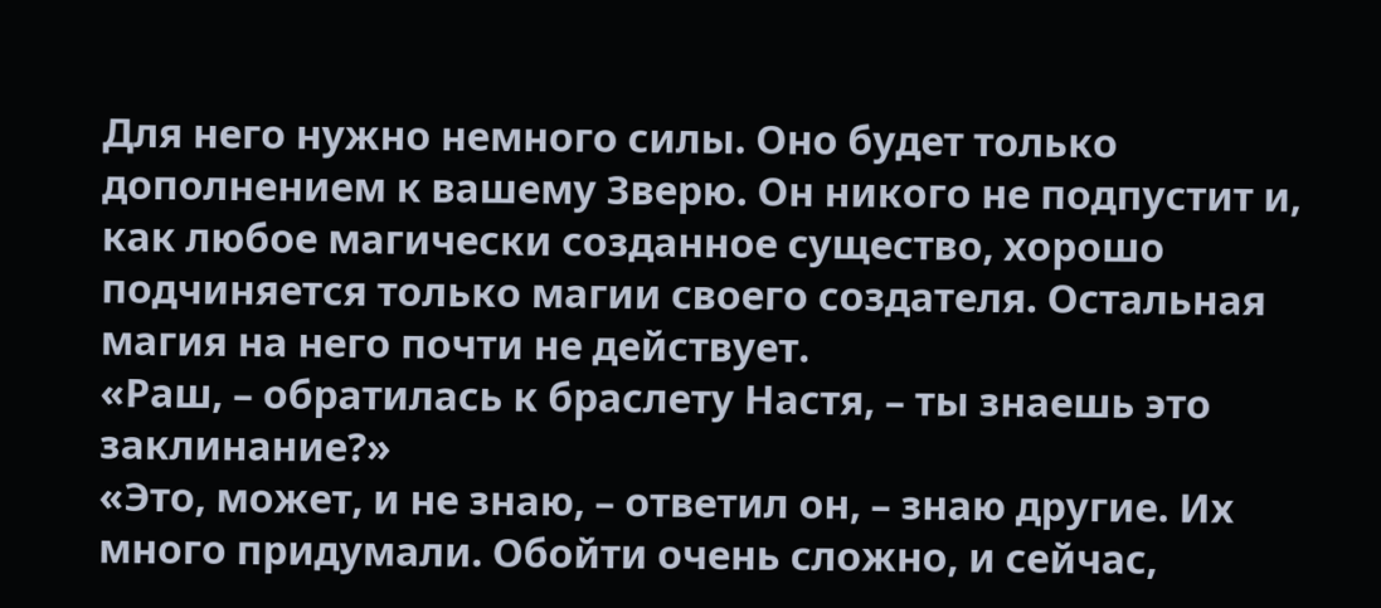Для него нужно немного силы. Оно будет только дополнением к вашему Зверю. Он никого не подпустит и, как любое магически созданное существо, хорошо подчиняется только магии своего создателя. Остальная магия на него почти не действует.
«Раш, – обратилась к браслету Настя, – ты знаешь это заклинание?»
«Это, может, и не знаю, – ответил он, – знаю другие. Их много придумали. Обойти очень сложно, и сейчас,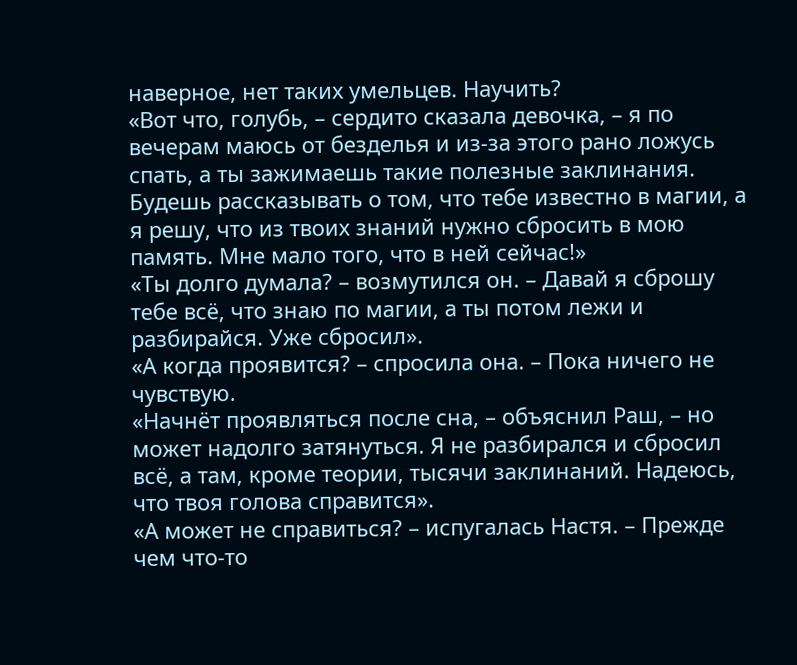наверное, нет таких умельцев. Научить?
«Вот что, голубь, – сердито сказала девочка, – я по вечерам маюсь от безделья и из-за этого рано ложусь спать, а ты зажимаешь такие полезные заклинания. Будешь рассказывать о том, что тебе известно в магии, а я решу, что из твоих знаний нужно сбросить в мою память. Мне мало того, что в ней сейчас!»
«Ты долго думала? – возмутился он. – Давай я сброшу тебе всё, что знаю по магии, а ты потом лежи и разбирайся. Уже сбросил».
«А когда проявится? – спросила она. – Пока ничего не чувствую.
«Начнёт проявляться после сна, – объяснил Раш, – но может надолго затянуться. Я не разбирался и сбросил всё, а там, кроме теории, тысячи заклинаний. Надеюсь, что твоя голова справится».
«А может не справиться? – испугалась Настя. – Прежде чем что-то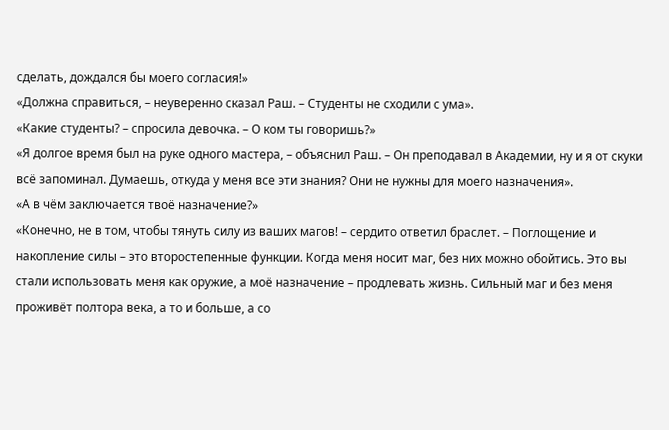сделать, дождался бы моего согласия!»
«Должна справиться, – неуверенно сказал Раш. – Студенты не сходили с ума».
«Какие студенты? – спросила девочка. – О ком ты говоришь?»
«Я долгое время был на руке одного мастера, – объяснил Раш. – Он преподавал в Академии, ну и я от скуки всё запоминал. Думаешь, откуда у меня все эти знания? Они не нужны для моего назначения».
«А в чём заключается твоё назначение?»
«Конечно, не в том, чтобы тянуть силу из ваших магов! – сердито ответил браслет. – Поглощение и накопление силы – это второстепенные функции. Когда меня носит маг, без них можно обойтись. Это вы стали использовать меня как оружие, а моё назначение – продлевать жизнь. Сильный маг и без меня проживёт полтора века, а то и больше, а со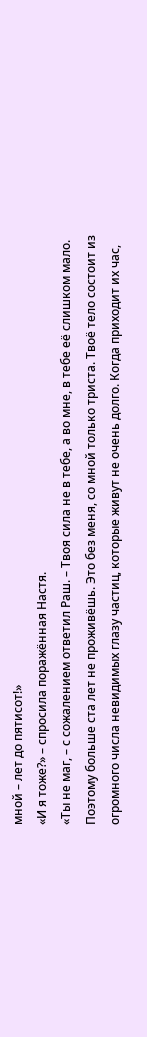мной – лет до пятисот!»
«И я тоже?» – спросила поражённая Настя.
«Ты не маг, – с сожалением ответил Раш. – Твоя сила не в тебе, а во мне, в тебе её слишком мало. Поэтому больше ста лет не проживёшь. Это без меня, со мной только триста. Твоё тело состоит из огромного числа невидимых глазу частиц, которые живут не очень долго. Когда приходит их час,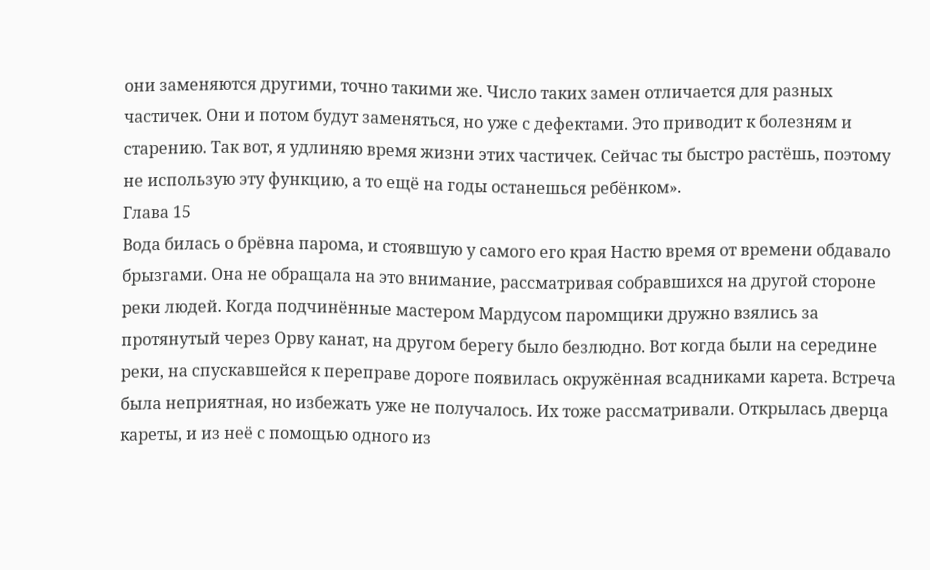они заменяются другими, точно такими же. Число таких замен отличается для разных частичек. Они и потом будут заменяться, но уже с дефектами. Это приводит к болезням и старению. Так вот, я удлиняю время жизни этих частичек. Сейчас ты быстро растёшь, поэтому не использую эту функцию, а то ещё на годы останешься ребёнком».
Глава 15
Вода билась о брёвна парома, и стоявшую у самого его края Настю время от времени обдавало брызгами. Она не обращала на это внимание, рассматривая собравшихся на другой стороне реки людей. Когда подчинённые мастером Мардусом паромщики дружно взялись за протянутый через Орву канат, на другом берегу было безлюдно. Вот когда были на середине реки, на спускавшейся к переправе дороге появилась окружённая всадниками карета. Встреча была неприятная, но избежать уже не получалось. Их тоже рассматривали. Открылась дверца кареты, и из неё с помощью одного из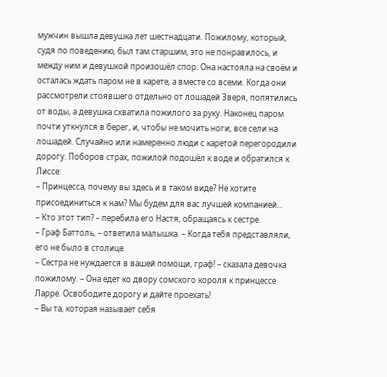мужчин вышла девушка лет шестнадцати. Пожилому, который, судя по поведению, был там старшим, это не понравилось, и между ним и девушкой произошёл спор. Она настояла на своём и осталась ждать паром не в карете, а вместе со всеми. Когда они рассмотрели стоявшего отдельно от лошадей Зверя, попятились от воды, а девушка схватила пожилого за руку. Наконец паром почти уткнулся в берег, и, чтобы не мочить ноги, все сели на лошадей. Случайно или намеренно люди с каретой перегородили дорогу. Поборов страх, пожилой подошёл к воде и обратился к Лиссе:
– Принцесса, почему вы здесь и в таком виде? Не хотите присоединиться к нам? Мы будем для вас лучшей компанией...
– Кто этот тип? – перебила его Настя, обращаясь к сестре.
– Граф Баттоль, – ответила малышка. – Когда тебя представляли, его не было в столице.
– Сестра не нуждается в вашей помощи, граф! – сказала девочка пожилому. – Она едет ко двору сомского короля к принцессе Ларре. Освободите дорогу и дайте проехать!
– Вы та, которая называет себя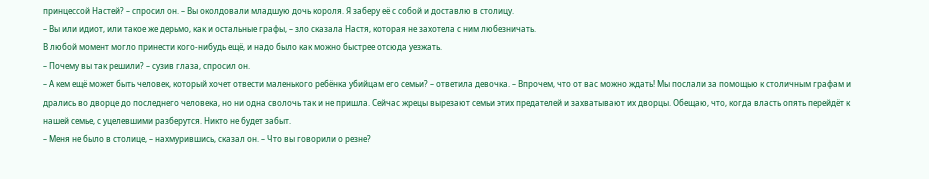принцессой Настей? – спросил он. – Вы околдовали младшую дочь короля. Я заберу её с собой и доставлю в столицу.
– Вы или идиот, или такое же дерьмо, как и остальные графы, – зло сказала Настя, которая не захотела с ним любезничать.
В любой момент могло принести кого-нибудь ещё, и надо было как можно быстрее отсюда уезжать.
– Почему вы так решили? – сузив глаза, спросил он.
– А кем ещё может быть человек, который хочет отвести маленького ребёнка убийцам его семьи? – ответила девочка. – Впрочем, что от вас можно ждать! Мы послали за помощью к столичным графам и дрались во дворце до последнего человека, но ни одна сволочь так и не пришла. Сейчас жрецы вырезают семьи этих предателей и захватывают их дворцы. Обещаю, что, когда власть опять перейдёт к нашей семье, с уцелевшими разберутся. Никто не будет забыт.
– Меня не было в столице, – нахмурившись, сказал он. – Что вы говорили о резне?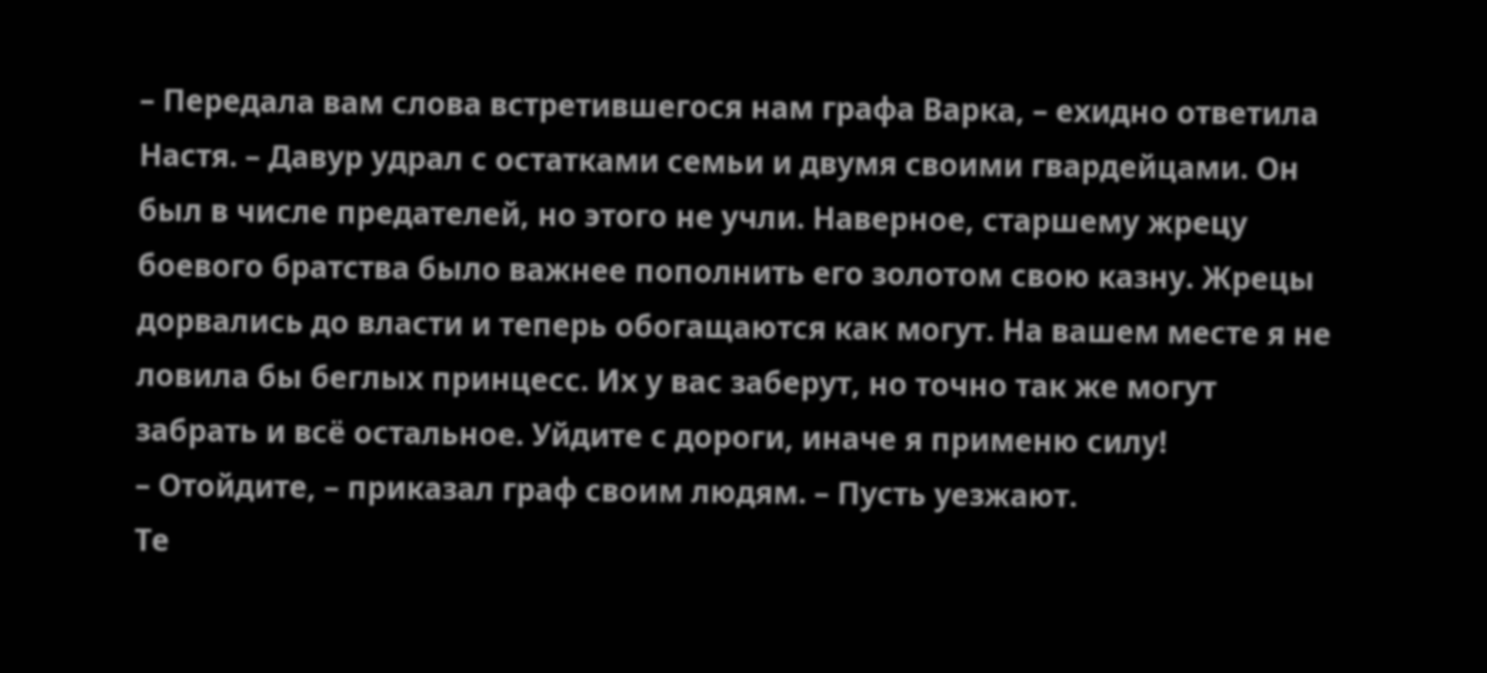– Передала вам слова встретившегося нам графа Варка, – ехидно ответила Настя. – Давур удрал с остатками семьи и двумя своими гвардейцами. Он был в числе предателей, но этого не учли. Наверное, старшему жрецу боевого братства было важнее пополнить его золотом свою казну. Жрецы дорвались до власти и теперь обогащаются как могут. На вашем месте я не ловила бы беглых принцесс. Их у вас заберут, но точно так же могут забрать и всё остальное. Уйдите с дороги, иначе я применю силу!
– Отойдите, – приказал граф своим людям. – Пусть уезжают.
Те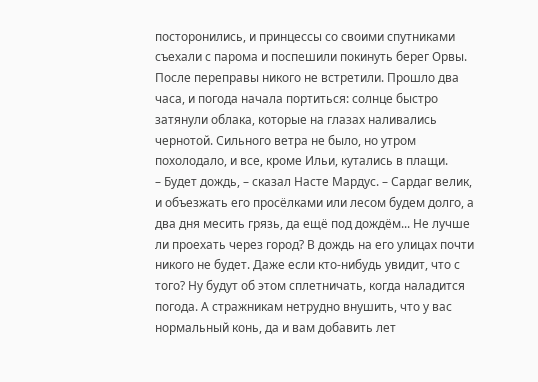посторонились, и принцессы со своими спутниками съехали с парома и поспешили покинуть берег Орвы. После переправы никого не встретили. Прошло два часа, и погода начала портиться: солнце быстро затянули облака, которые на глазах наливались чернотой. Сильного ветра не было, но утром похолодало, и все, кроме Ильи, кутались в плащи.
– Будет дождь, – сказал Насте Мардус. – Сардаг велик, и объезжать его просёлками или лесом будем долго, а два дня месить грязь, да ещё под дождём... Не лучше ли проехать через город? В дождь на его улицах почти никого не будет. Даже если кто-нибудь увидит, что с того? Ну будут об этом сплетничать, когда наладится погода. А стражникам нетрудно внушить, что у вас нормальный конь, да и вам добавить лет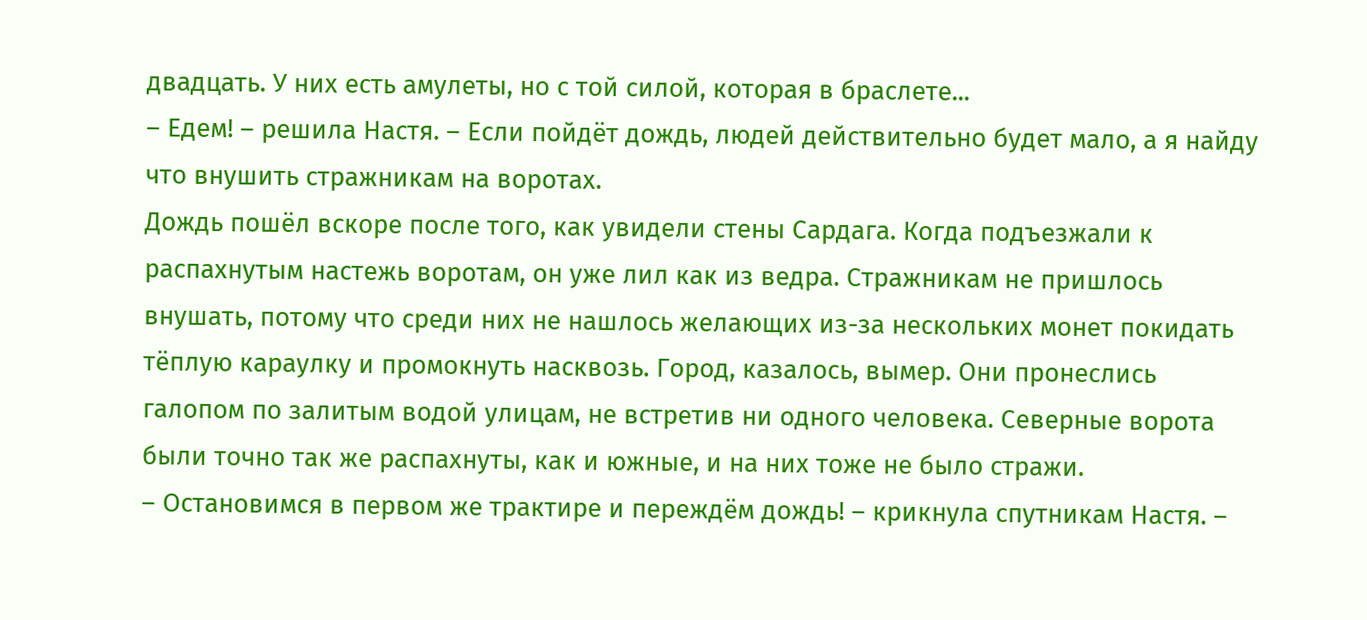двадцать. У них есть амулеты, но с той силой, которая в браслете...
– Едем! – решила Настя. – Если пойдёт дождь, людей действительно будет мало, а я найду что внушить стражникам на воротах.
Дождь пошёл вскоре после того, как увидели стены Сардага. Когда подъезжали к распахнутым настежь воротам, он уже лил как из ведра. Стражникам не пришлось внушать, потому что среди них не нашлось желающих из-за нескольких монет покидать тёплую караулку и промокнуть насквозь. Город, казалось, вымер. Они пронеслись галопом по залитым водой улицам, не встретив ни одного человека. Северные ворота были точно так же распахнуты, как и южные, и на них тоже не было стражи.
– Остановимся в первом же трактире и переждём дождь! – крикнула спутникам Настя. –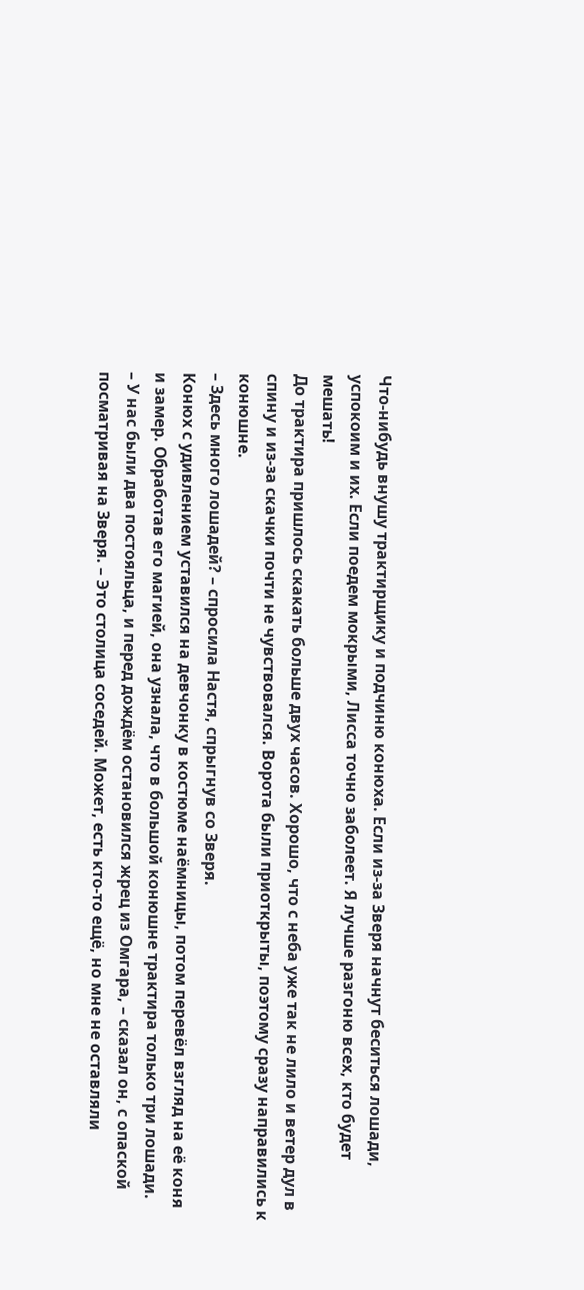Что-нибудь внушу трактирщику и подчиню конюха. Если из-за Зверя начнут беситься лошади, успокоим и их. Если поедем мокрыми, Лисса точно заболеет. Я лучше разгоню всех, кто будет мешать!
До трактира пришлось скакать больше двух часов. Хорошо, что с неба уже так не лило и ветер дул в спину и из-за скачки почти не чувствовался. Ворота были приоткрыты, поэтому сразу направились к конюшне.
– Здесь много лошадей? – спросила Настя, спрыгнув со Зверя.
Конюх с удивлением уставился на девчонку в костюме наёмницы, потом перевёл взгляд на её коня и замер. Обработав его магией, она узнала, что в большой конюшне трактира только три лошади.
– У нас были два постояльца, и перед дождём остановился жрец из Омгара, – сказал он, с опаской посматривая на Зверя. – Это столица соседей. Может, есть кто-то ещё, но мне не оставляли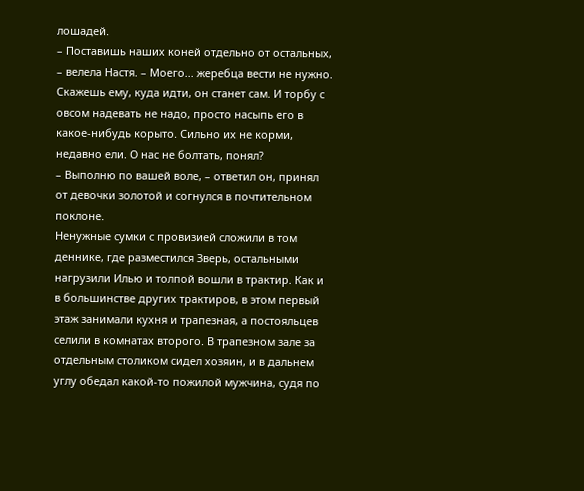лошадей.
– Поставишь наших коней отдельно от остальных, – велела Настя. – Моего... жеребца вести не нужно. Скажешь ему, куда идти, он станет сам. И торбу с овсом надевать не надо, просто насыпь его в какое-нибудь корыто. Сильно их не корми, недавно ели. О нас не болтать, понял?
– Выполню по вашей воле, – ответил он, принял от девочки золотой и согнулся в почтительном поклоне.
Ненужные сумки с провизией сложили в том деннике, где разместился Зверь, остальными нагрузили Илью и толпой вошли в трактир. Как и в большинстве других трактиров, в этом первый этаж занимали кухня и трапезная, а постояльцев селили в комнатах второго. В трапезном зале за отдельным столиком сидел хозяин, и в дальнем углу обедал какой-то пожилой мужчина, судя по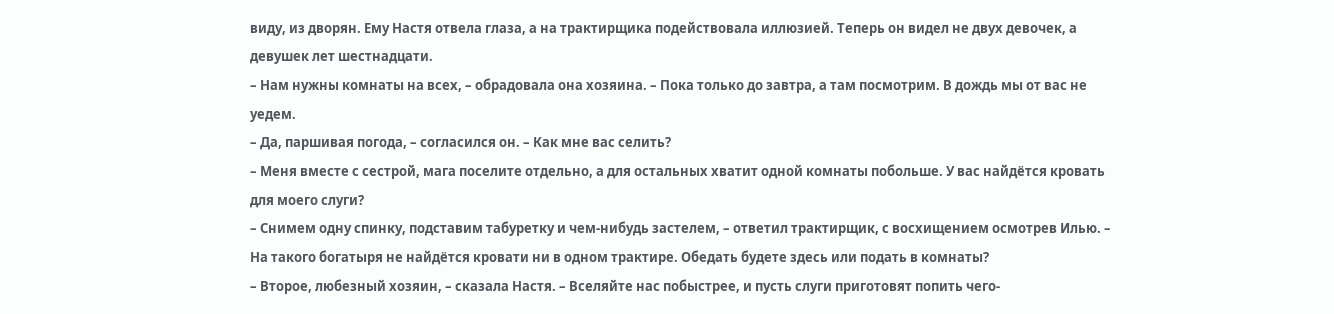виду, из дворян. Ему Настя отвела глаза, а на трактирщика подействовала иллюзией. Теперь он видел не двух девочек, а девушек лет шестнадцати.
– Нам нужны комнаты на всех, – обрадовала она хозяина. – Пока только до завтра, а там посмотрим. В дождь мы от вас не уедем.
– Да, паршивая погода, – согласился он. – Как мне вас селить?
– Меня вместе с сестрой, мага поселите отдельно, а для остальных хватит одной комнаты побольше. У вас найдётся кровать для моего слуги?
– Снимем одну спинку, подставим табуретку и чем-нибудь застелем, – ответил трактирщик, с восхищением осмотрев Илью. – На такого богатыря не найдётся кровати ни в одном трактире. Обедать будете здесь или подать в комнаты?
– Второе, любезный хозяин, – сказала Настя. – Вселяйте нас побыстрее, и пусть слуги приготовят попить чего-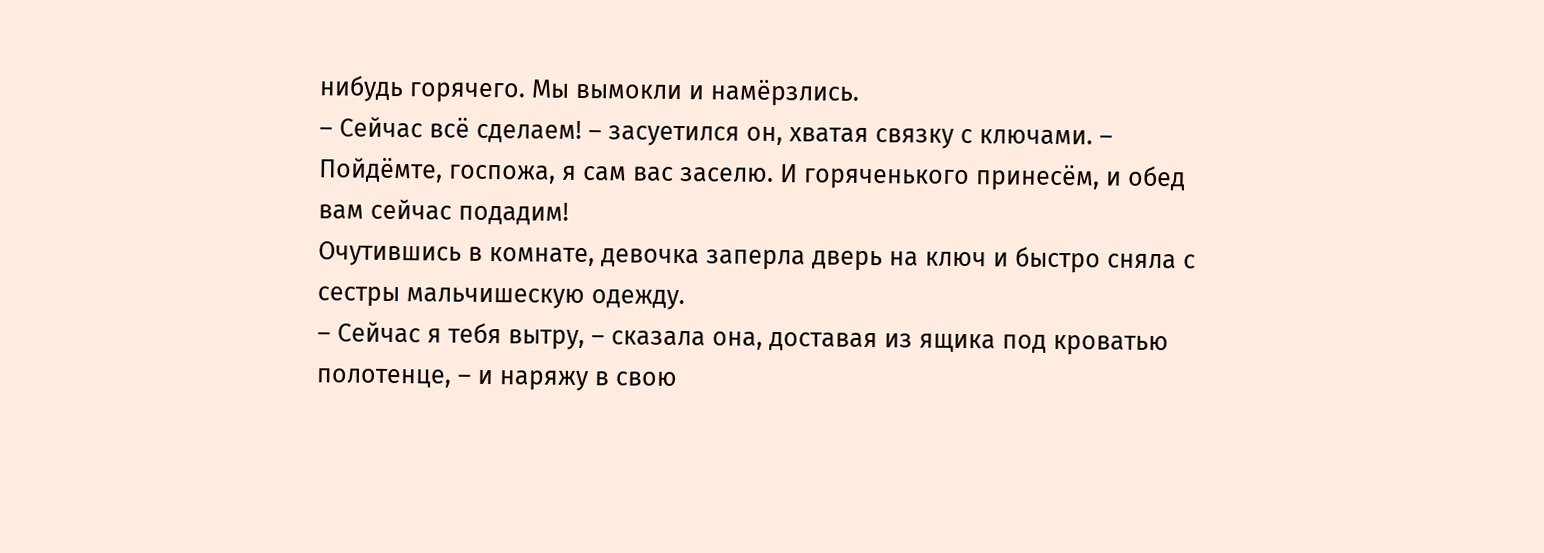нибудь горячего. Мы вымокли и намёрзлись.
– Сейчас всё сделаем! – засуетился он, хватая связку с ключами. – Пойдёмте, госпожа, я сам вас заселю. И горяченького принесём, и обед вам сейчас подадим!
Очутившись в комнате, девочка заперла дверь на ключ и быстро сняла с сестры мальчишескую одежду.
– Сейчас я тебя вытру, – сказала она, доставая из ящика под кроватью полотенце, – и наряжу в свою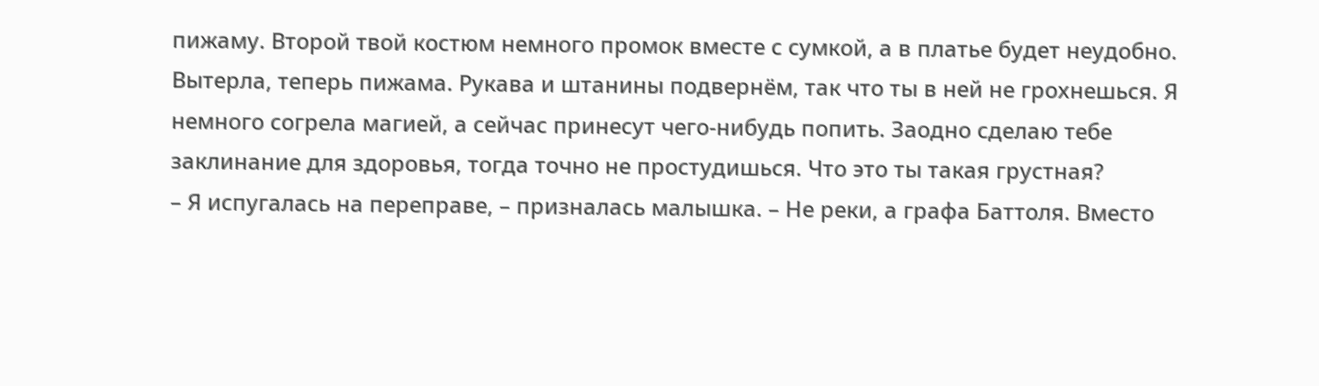пижаму. Второй твой костюм немного промок вместе с сумкой, а в платье будет неудобно. Вытерла, теперь пижама. Рукава и штанины подвернём, так что ты в ней не грохнешься. Я немного согрела магией, а сейчас принесут чего-нибудь попить. Заодно сделаю тебе заклинание для здоровья, тогда точно не простудишься. Что это ты такая грустная?
– Я испугалась на переправе, – призналась малышка. – Не реки, а графа Баттоля. Вместо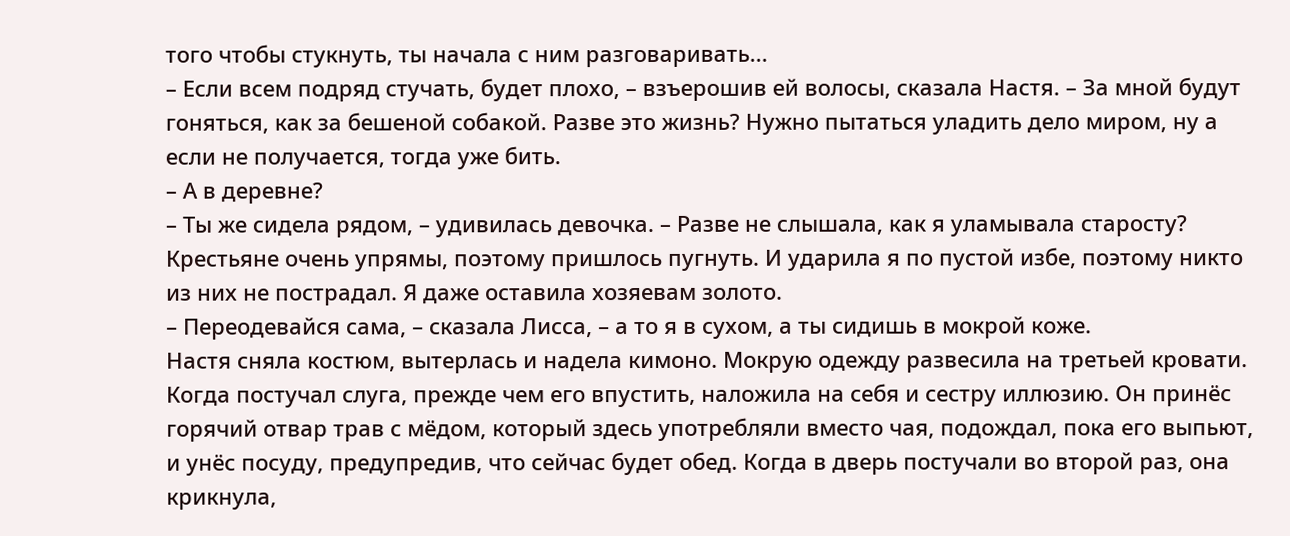того чтобы стукнуть, ты начала с ним разговаривать...
– Если всем подряд стучать, будет плохо, – взъерошив ей волосы, сказала Настя. – За мной будут гоняться, как за бешеной собакой. Разве это жизнь? Нужно пытаться уладить дело миром, ну а если не получается, тогда уже бить.
– А в деревне?
– Ты же сидела рядом, – удивилась девочка. – Разве не слышала, как я уламывала старосту? Крестьяне очень упрямы, поэтому пришлось пугнуть. И ударила я по пустой избе, поэтому никто из них не пострадал. Я даже оставила хозяевам золото.
– Переодевайся сама, – сказала Лисса, – а то я в сухом, а ты сидишь в мокрой коже.
Настя сняла костюм, вытерлась и надела кимоно. Мокрую одежду развесила на третьей кровати. Когда постучал слуга, прежде чем его впустить, наложила на себя и сестру иллюзию. Он принёс горячий отвар трав с мёдом, который здесь употребляли вместо чая, подождал, пока его выпьют, и унёс посуду, предупредив, что сейчас будет обед. Когда в дверь постучали во второй раз, она крикнула,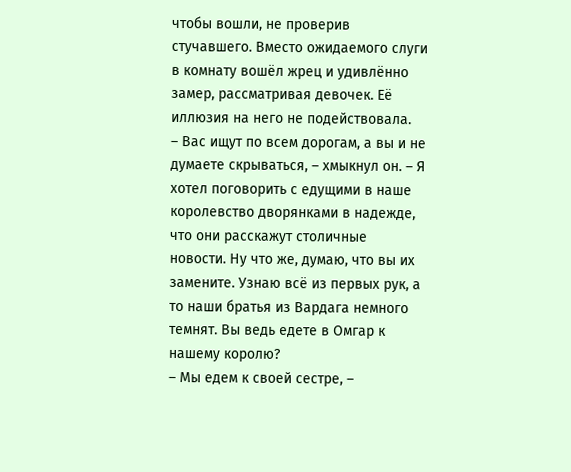чтобы вошли, не проверив стучавшего. Вместо ожидаемого слуги в комнату вошёл жрец и удивлённо замер, рассматривая девочек. Её иллюзия на него не подействовала.
– Вас ищут по всем дорогам, а вы и не думаете скрываться, – хмыкнул он. – Я хотел поговорить с едущими в наше королевство дворянками в надежде, что они расскажут столичные новости. Ну что же, думаю, что вы их замените. Узнаю всё из первых рук, а то наши братья из Вардага немного темнят. Вы ведь едете в Омгар к нашему королю?
– Мы едем к своей сестре, –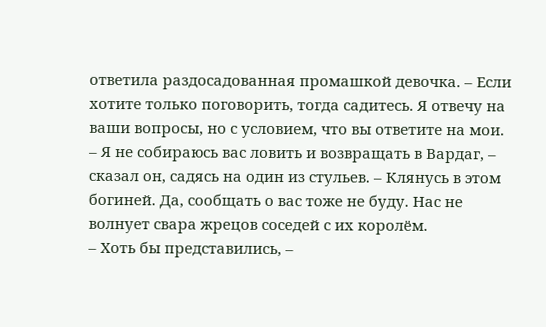ответила раздосадованная промашкой девочка. – Если хотите только поговорить, тогда садитесь. Я отвечу на ваши вопросы, но с условием, что вы ответите на мои.
– Я не собираюсь вас ловить и возвращать в Вардаг, – сказал он, садясь на один из стульев. – Клянусь в этом богиней. Да, сообщать о вас тоже не буду. Нас не волнует свара жрецов соседей с их королём.
– Хоть бы представились, –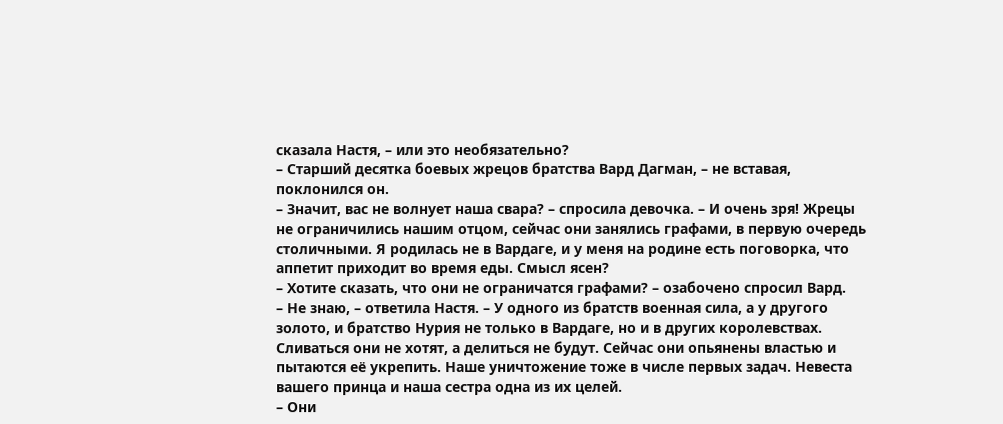сказала Настя, – или это необязательно?
– Старший десятка боевых жрецов братства Вард Дагман, – не вставая, поклонился он.
– Значит, вас не волнует наша свара? – спросила девочка. – И очень зря! Жрецы не ограничились нашим отцом, сейчас они занялись графами, в первую очередь столичными. Я родилась не в Вардаге, и у меня на родине есть поговорка, что аппетит приходит во время еды. Смысл ясен?
– Хотите сказать, что они не ограничатся графами? – озабочено спросил Вард.
– Не знаю, – ответила Настя. – У одного из братств военная сила, а у другого золото, и братство Нурия не только в Вардаге, но и в других королевствах. Сливаться они не хотят, а делиться не будут. Сейчас они опьянены властью и пытаются её укрепить. Наше уничтожение тоже в числе первых задач. Невеста вашего принца и наша сестра одна из их целей.
– Они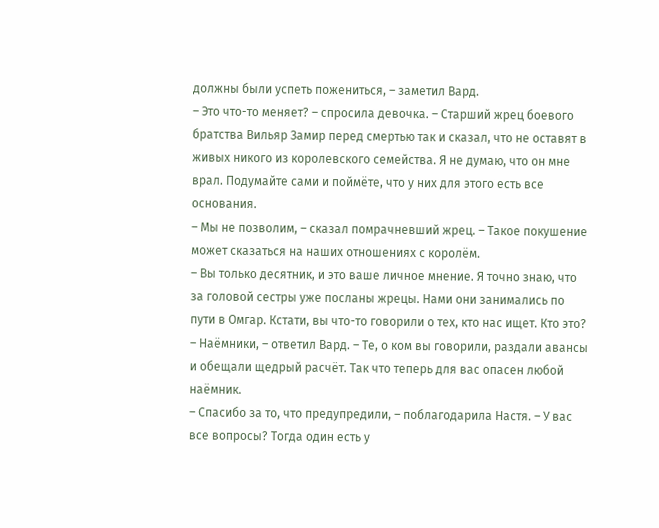должны были успеть пожениться, – заметил Вард.
– Это что-то меняет? – спросила девочка. – Старший жрец боевого братства Вильяр Замир перед смертью так и сказал, что не оставят в живых никого из королевского семейства. Я не думаю, что он мне врал. Подумайте сами и поймёте, что у них для этого есть все основания.
– Мы не позволим, – сказал помрачневший жрец. – Такое покушение может сказаться на наших отношениях с королём.
– Вы только десятник, и это ваше личное мнение. Я точно знаю, что за головой сестры уже посланы жрецы. Нами они занимались по пути в Омгар. Кстати, вы что-то говорили о тех, кто нас ищет. Кто это?
– Наёмники, – ответил Вард. – Те, о ком вы говорили, раздали авансы и обещали щедрый расчёт. Так что теперь для вас опасен любой наёмник.
– Спасибо за то, что предупредили, – поблагодарила Настя. – У вас все вопросы? Тогда один есть у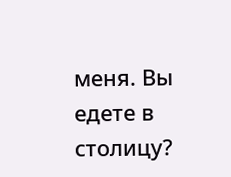меня. Вы едете в столицу?